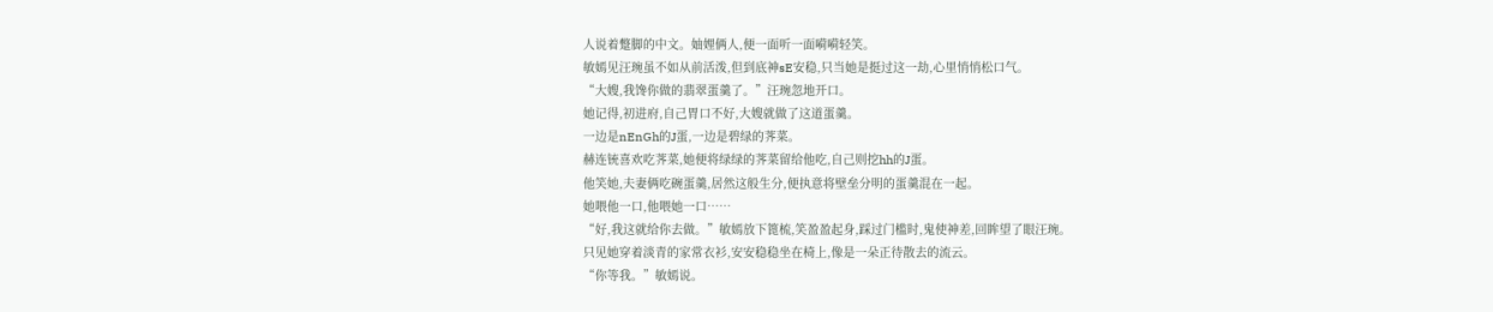人说着蹩脚的中文。妯娌俩人,便一面听一面嗬嗬轻笑。
敏嫣见汪琬虽不如从前活泼,但到底神sE安稳,只当她是挺过这一劫,心里悄悄松口气。
“大嫂,我馋你做的翡翠蛋羹了。”汪琬忽地开口。
她记得,初进府,自己胃口不好,大嫂就做了这道蛋羹。
一边是nEnGh的J蛋,一边是碧绿的荠菜。
赫连铳喜欢吃荠菜,她便将绿绿的荠菜留给他吃,自己则挖hh的J蛋。
他笑她,夫妻俩吃碗蛋羹,居然这般生分,便执意将壁垒分明的蛋羹混在一起。
她喂他一口,他喂她一口……
“好,我这就给你去做。”敏嫣放下篦梳,笑盈盈起身,踩过门槛时,鬼使神差,回眸望了眼汪琬。
只见她穿着淡青的家常衣衫,安安稳稳坐在椅上,像是一朵正待散去的流云。
“你等我。”敏嫣说。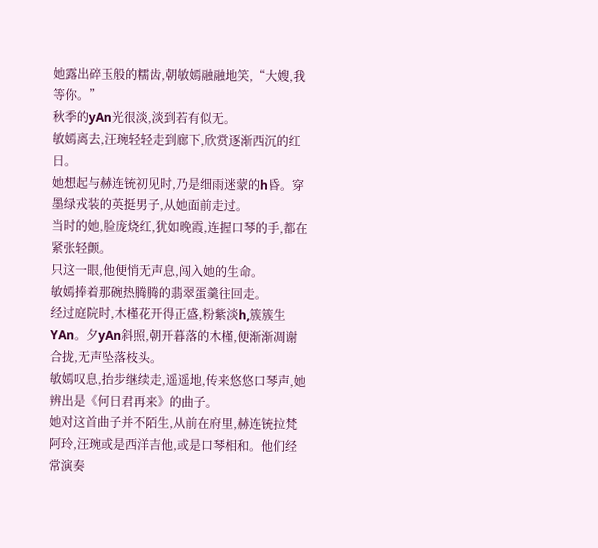她露出碎玉般的糯齿,朝敏嫣融融地笑,“大嫂,我等你。”
秋季的yAn光很淡,淡到若有似无。
敏嫣离去,汪琬轻轻走到廊下,欣赏逐渐西沉的红日。
她想起与赫连铳初见时,乃是细雨迷蒙的h昏。穿墨绿戎装的英挺男子,从她面前走过。
当时的她,脸庞烧红,犹如晚霞,连握口琴的手,都在紧张轻颤。
只这一眼,他便悄无声息,闯入她的生命。
敏嫣捧着那碗热腾腾的翡翠蛋羹往回走。
经过庭院时,木槿花开得正盛,粉紫淡h,簇簇生YAn。夕yAn斜照,朝开暮落的木槿,便渐渐凋谢合拢,无声坠落枝头。
敏嫣叹息,抬步继续走,遥遥地,传来悠悠口琴声,她辨出是《何日君再来》的曲子。
她对这首曲子并不陌生,从前在府里,赫连铳拉梵阿玲,汪琬或是西洋吉他,或是口琴相和。他们经常演奏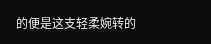的便是这支轻柔婉转的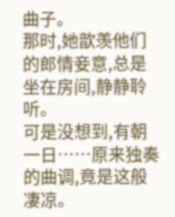曲子。
那时,她歆羡他们的郎情妾意,总是坐在房间,静静聆听。
可是没想到,有朝一日……原来独奏的曲调,竟是这般凄凉。